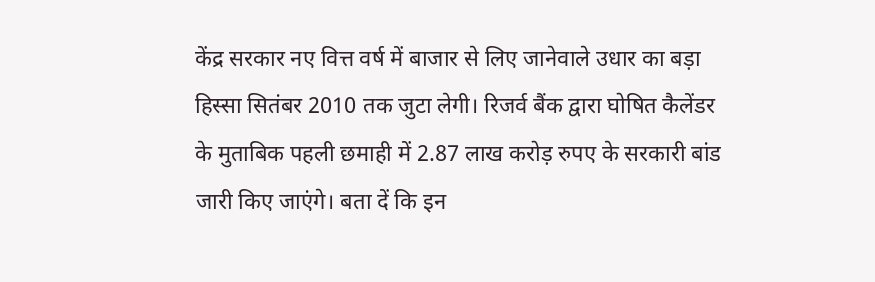केंद्र सरकार नए वित्त वर्ष में बाजार से लिए जानेवाले उधार का बड़ा हिस्सा सितंबर 2010 तक जुटा लेगी। रिजर्व बैंक द्वारा घोषित कैलेंडर के मुताबिक पहली छमाही में 2.87 लाख करोड़ रुपए के सरकारी बांड जारी किए जाएंगे। बता दें कि इन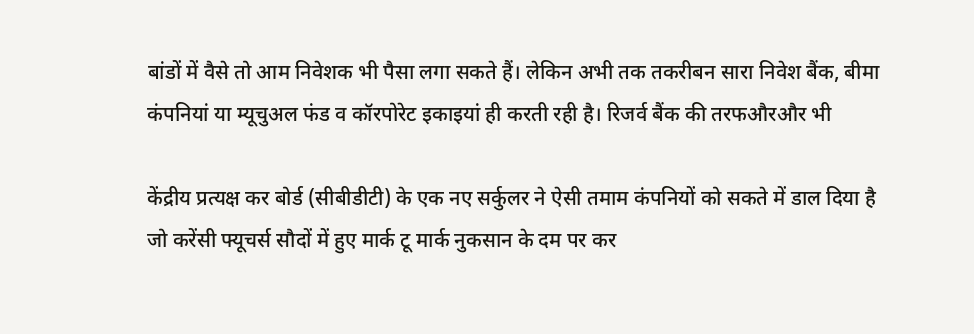बांडों में वैसे तो आम निवेशक भी पैसा लगा सकते हैं। लेकिन अभी तक तकरीबन सारा निवेश बैंक, बीमा कंपनियां या म्यूचुअल फंड व कॉरपोरेट इकाइयां ही करती रही है। रिजर्व बैंक की तरफऔरऔर भी

केंद्रीय प्रत्यक्ष कर बोर्ड (सीबीडीटी) के एक नए सर्कुलर ने ऐसी तमाम कंपनियों को सकते में डाल दिया है जो करेंसी फ्यूचर्स सौदों में हुए मार्क टू मार्क नुकसान के दम पर कर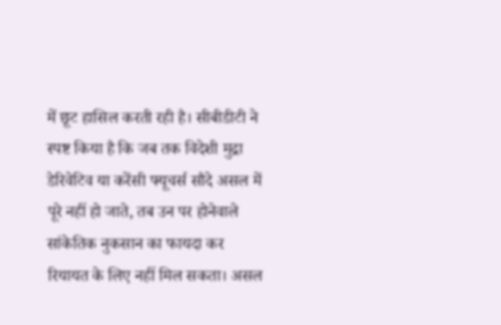में छूट हासिल करती रही है। सीबीडीटी ने स्पष्ट किया है कि जब तक विदेशी मुद्रा डेरिवेटिव या करेंसी फ्यूचर्स सौदे असल में पूरे नहीं हो जाते, तब उन पर होनेवाले सांकेतिक नुकसान का फायदा कर रियायत के लिए नहीं मिल सकता। असल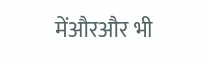मेंऔरऔर भी